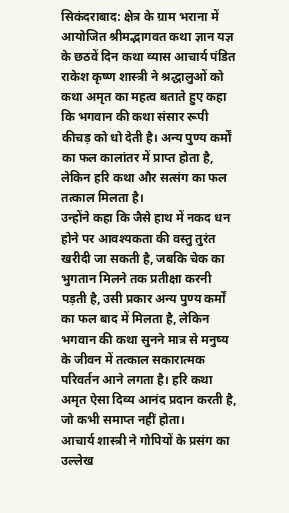सिकंदराबाद: क्षेत्र के ग्राम भराना में आयोजित श्रीमद्भागवत कथा ज्ञान यज्ञ के छठवें दिन कथा व्यास आचार्य पंडित राकेश कृष्ण शास्त्री ने श्रद्धालुओं को कथा अमृत का महत्व बताते हुए कहा कि भगवान की कथा संसार रूपी कीचड़ को धो देती है। अन्य पुण्य कर्मों का फल कालांतर में प्राप्त होता है, लेकिन हरि कथा और सत्संग का फल तत्काल मिलता है।
उन्होंने कहा कि जैसे हाथ में नकद धन होने पर आवश्यकता की वस्तु तुरंत खरीदी जा सकती है, जबकि चेक का भुगतान मिलने तक प्रतीक्षा करनी पड़ती है, उसी प्रकार अन्य पुण्य कर्मों का फल बाद में मिलता है, लेकिन भगवान की कथा सुनने मात्र से मनुष्य के जीवन में तत्काल सकारात्मक परिवर्तन आने लगता है। हरि कथा अमृत ऐसा दिव्य आनंद प्रदान करती है, जो कभी समाप्त नहीं होता।
आचार्य शास्त्री ने गोपियों के प्रसंग का उल्लेख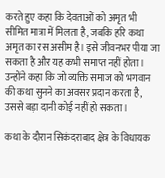करते हुए कहा कि देवताओं को अमृत भी सीमित मात्रा में मिलता है, जबकि हरि कथा अमृत का रस असीम है। इसे जीवनभर पीया जा सकता है और यह कभी समाप्त नहीं होता। उन्होंने कहा कि जो व्यक्ति समाज को भगवान की कथा सुनने का अवसर प्रदान करता है, उससे बड़ा दानी कोई नहीं हो सकता।

कथा के दौरान सिकंदराबाद क्षेत्र के विधायक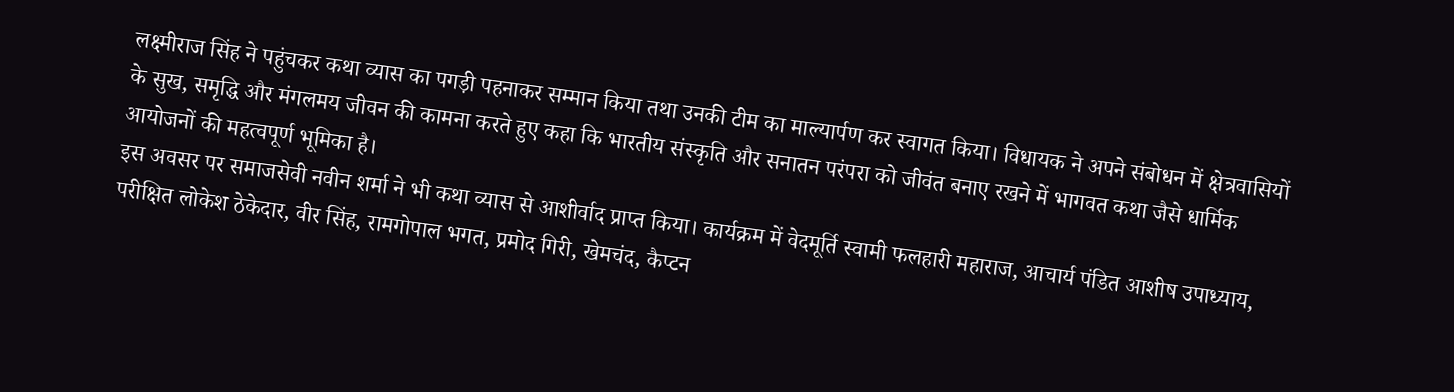लक्ष्मीराज सिंह ने पहुंचकर कथा व्यास का पगड़ी पहनाकर सम्मान किया तथा उनकी टीम का माल्यार्पण कर स्वागत किया। विधायक ने अपने संबोधन में क्षेत्रवासियों के सुख, समृद्धि और मंगलमय जीवन की कामना करते हुए कहा कि भारतीय संस्कृति और सनातन परंपरा को जीवंत बनाए रखने में भागवत कथा जैसे धार्मिक आयोजनों की महत्वपूर्ण भूमिका है।
इस अवसर पर समाजसेवी नवीन शर्मा ने भी कथा व्यास से आशीर्वाद प्राप्त किया। कार्यक्रम में वेदमूर्ति स्वामी फलहारी महाराज, आचार्य पंडित आशीष उपाध्याय, परीक्षित लोकेश ठेकेदार, वीर सिंह, रामगोपाल भगत, प्रमोद गिरी, खेमचंद, कैप्टन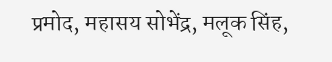प्रमोद, महासय सोभेंद्र, मलूक सिंह,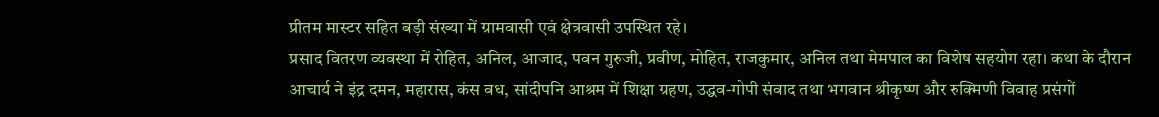प्रीतम मास्टर सहित बड़ी संख्या में ग्रामवासी एवं क्षेत्रवासी उपस्थित रहे।
प्रसाद वितरण व्यवस्था में रोहित, अनिल, आजाद, पवन गुरुजी, प्रवीण, मोहित, राजकुमार, अनिल तथा मेमपाल का विशेष सहयोग रहा। कथा के दौरान आचार्य ने इंद्र दमन, महारास, कंस वध, सांदीपनि आश्रम में शिक्षा ग्रहण, उद्धव-गोपी संवाद तथा भगवान श्रीकृष्ण और रुक्मिणी विवाह प्रसंगों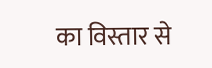का विस्तार से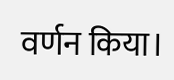वर्णन किया।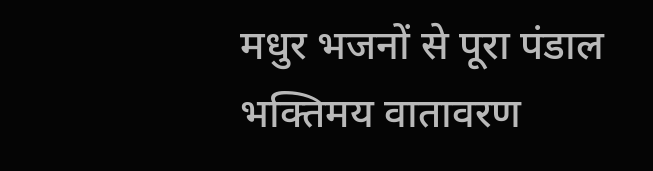मधुर भजनों से पूरा पंडाल भक्तिमय वातावरण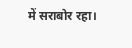में सराबोर रहा।